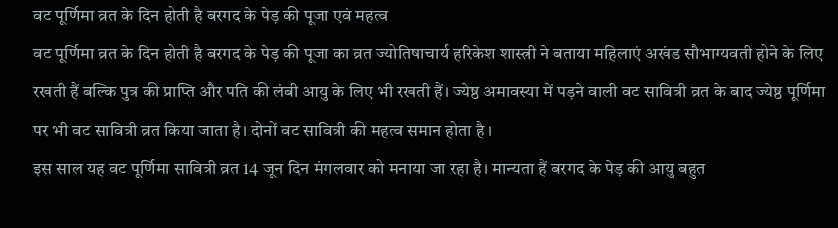वट पूर्णिमा व्रत के दिन होती है बरगद के पेड़ की पूजा एवं महत्व
वट पूर्णिमा व्रत के दिन होती है बरगद के पेड़ की पूजा का व्रत ज्योतिषाचार्य हरिकेश शास्त्री ने बताया महिलाएं अखंड सौभाग्यवती होने के लिए रखती हैं बल्कि पुत्र की प्राप्ति और पति की लंबी आयु के लिए भी रखती हैं। ज्येष्ठ अमावस्या में पड़ने वाली वट सावित्री व्रत के बाद ज्येष्ठ पूर्णिमा पर भी वट सावित्री व्रत किया जाता है। दोनों वट सावित्री की महत्व समान होता है ।
इस साल यह वट पूर्णिमा सावित्री व्रत 14 जून दिन मंगलवार को मनाया जा रहा है। मान्यता हैं बरगद के पेड़ की आयु बहुत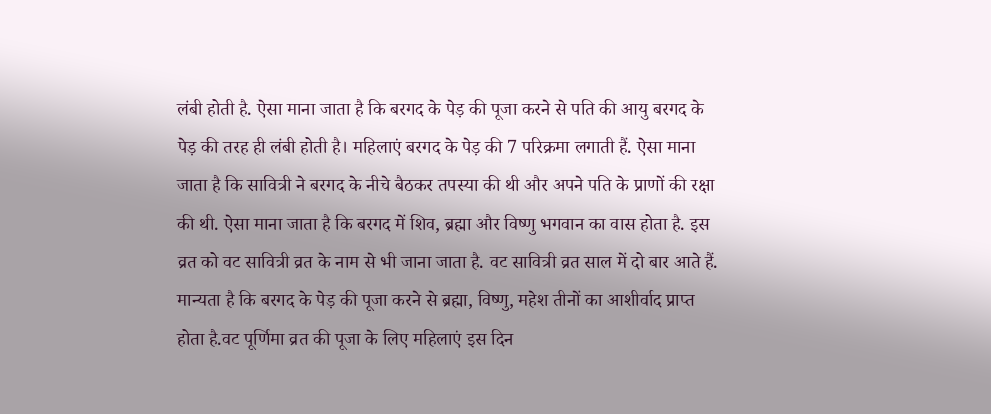लंबी होती है. ऐसा माना जाता है कि बरगद के पेड़ की पूजा करने से पति की आयु बरगद के पेड़ की तरह ही लंबी होती है। महिलाएं बरगद के पेड़ की 7 परिक्रमा लगाती हैं. ऐसा माना जाता है कि सावित्री ने बरगद के नीचे बैठकर तपस्या की थी और अपने पति के प्राणों की रक्षा की थी. ऐसा माना जाता है कि बरगद में शिव, ब्रह्मा और विष्णु भगवान का वास होता है. इस व्रत को वट सावित्री व्रत के नाम से भी जाना जाता है. वट सावित्री व्रत साल में दो बार आते हैं. मान्यता है कि बरगद के पेड़ की पूजा करने से ब्रह्मा, विष्णु, महेश तीनों का आशीर्वाद प्राप्त होता है.वट पूर्णिमा व्रत की पूजा के लिए महिलाएं इस दिन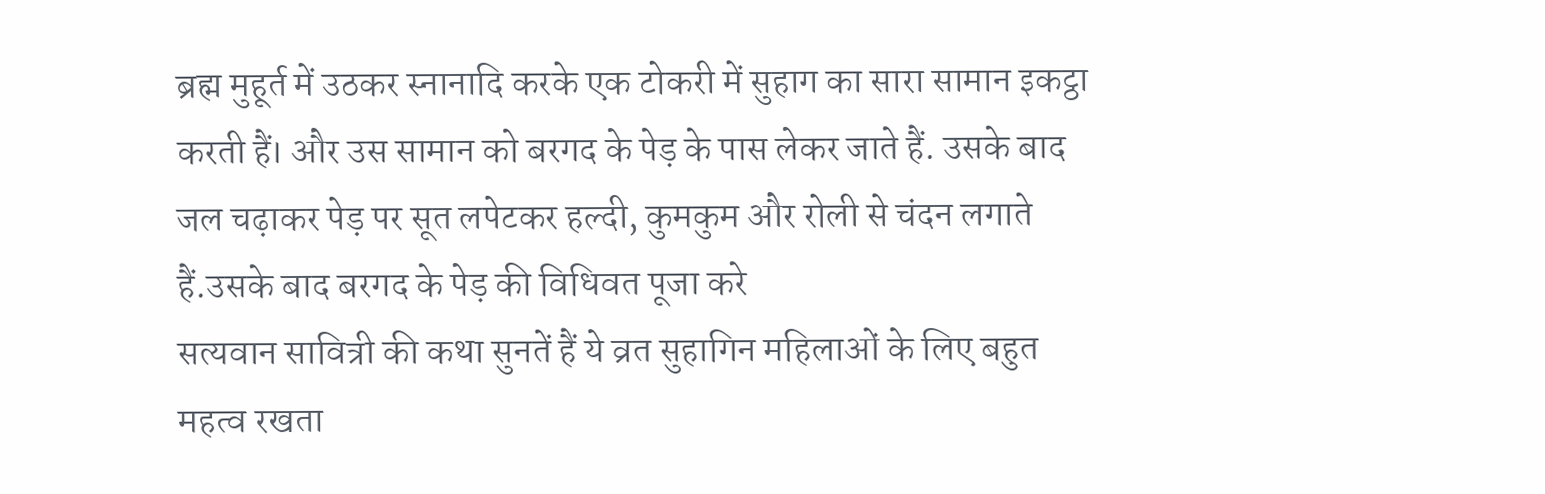ब्रह्म मुहूर्त में उठकर स्नानादि करके एक टोकरी में सुहाग का सारा सामान इकट्ठा करती हैं। और उस सामान को बरगद के पेड़ के पास लेकर जाते हैं. उसके बाद जल चढ़ाकर पेड़ पर सूत लपेटकर हल्दी, कुमकुम और रोली से चंदन लगाते हैं.उसके बाद बरगद के पेड़ की विधिवत पूजा करे
सत्यवान सावित्री की कथा सुनतें हैं ये व्रत सुहागिन महिलाओं के लिए बहुत महत्व रखता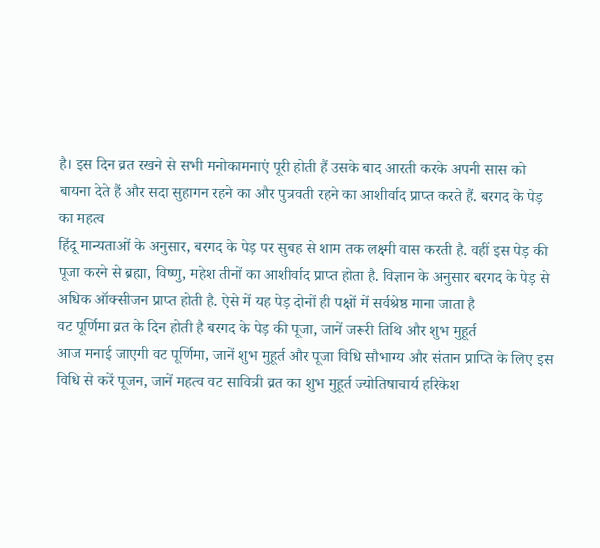है। इस दिन व्रत रखने से सभी मनोकामनाएं पूरी होती हैं उसके बाद आरती करके अपनी सास को बायना देते हैं और सदा सुहागन रहने का और पुत्रवती रहने का आशीर्वाद प्राप्त करते हैं. बरगद के पेड़ का महत्व
हिंदू मान्यताओं के अनुसार, बरगद के पेड़ पर सुबह से शाम तक लक्ष्मी वास करती है. वहीं इस पेड़ की पूजा करने से ब्रह्मा, विष्णु, महेश तीनों का आशीर्वाद प्राप्त होता है. विज्ञान के अनुसार बरगद के पेड़ से अधिक ऑक्सीजन प्राप्त होती है. ऐसे में यह पेड़ दोनों ही पक्षों में सर्वश्रेष्ठ माना जाता है
वट पूर्णिमा व्रत के दिन होती है बरगद के पेड़ की पूजा, जानें जरूरी तिथि और शुभ मुहूर्त
आज मनाई जाएगी वट पूर्णिमा, जानें शुभ मुहूर्त और पूजा विधि सौभाग्य और संतान प्राप्ति के लिए इस विधि से करें पूजन, जानें महत्व वट सावित्री व्रत का शुभ मुहूर्त ज्योतिषाचार्य हरिकेश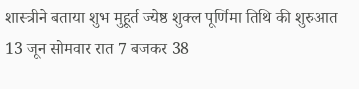शास्त्रीने बताया शुभ मुहूर्त ज्येष्ठ शुक्ल पूर्णिमा तिथि की शुरुआत 13 जून सोमवार रात 7 बजकर 38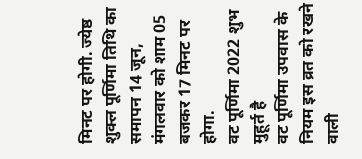मिनट पर होगी. ज्येष्ठ शुक्ल पूर्णिमा तिथि का समापन 14 जून, मंगलवार को शाम 05 बजकर 17 मिनट पर होगा.
वट पूर्णिमा 2022 शुभ मुहूर्त है
वट पूर्णिमा उपवास के नियम इस व्रत को रखने वाली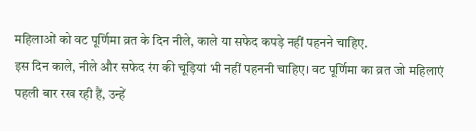महिलाओं को वट पूर्णिमा व्रत के दिन नीले, काले या सफेद कपड़े नहीं पहनने चाहिए.
इस दिन काले, नीले और सफेद रंग की चूड़ियां भी नहीं पहननी चाहिए। वट पूर्णिमा का व्रत जो महिलाएं पहली बार रख रही हैं, उन्हें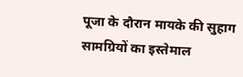पूजा के दौरान मायके की सुहाग सामग्रियों का इस्तेमाल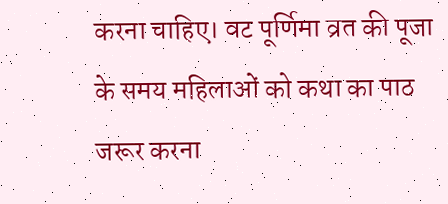करना चाहिए। वट पूर्णिमा व्रत की पूजा के समय महिलाओं को कथा का पाठ जरूर करना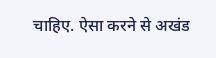चाहिए. ऐसा करने से अखंड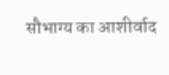सौभाग्य का आशीर्वाद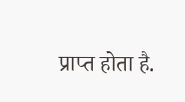प्राप्त होता है.